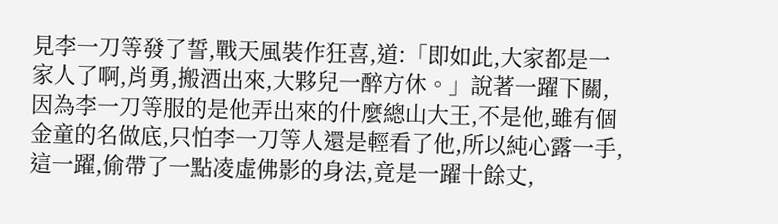見李一刀等發了誓,戰天風裝作狂喜,道:「即如此,大家都是一家人了啊,肖勇,搬酒出來,大夥兒一醉方休。」說著一躍下關,因為李一刀等服的是他弄出來的什麼總山大王,不是他,雖有個金童的名做底,只怕李一刀等人還是輕看了他,所以純心露一手,這一躍,偷帶了一點凌虛佛影的身法,竟是一躍十餘丈,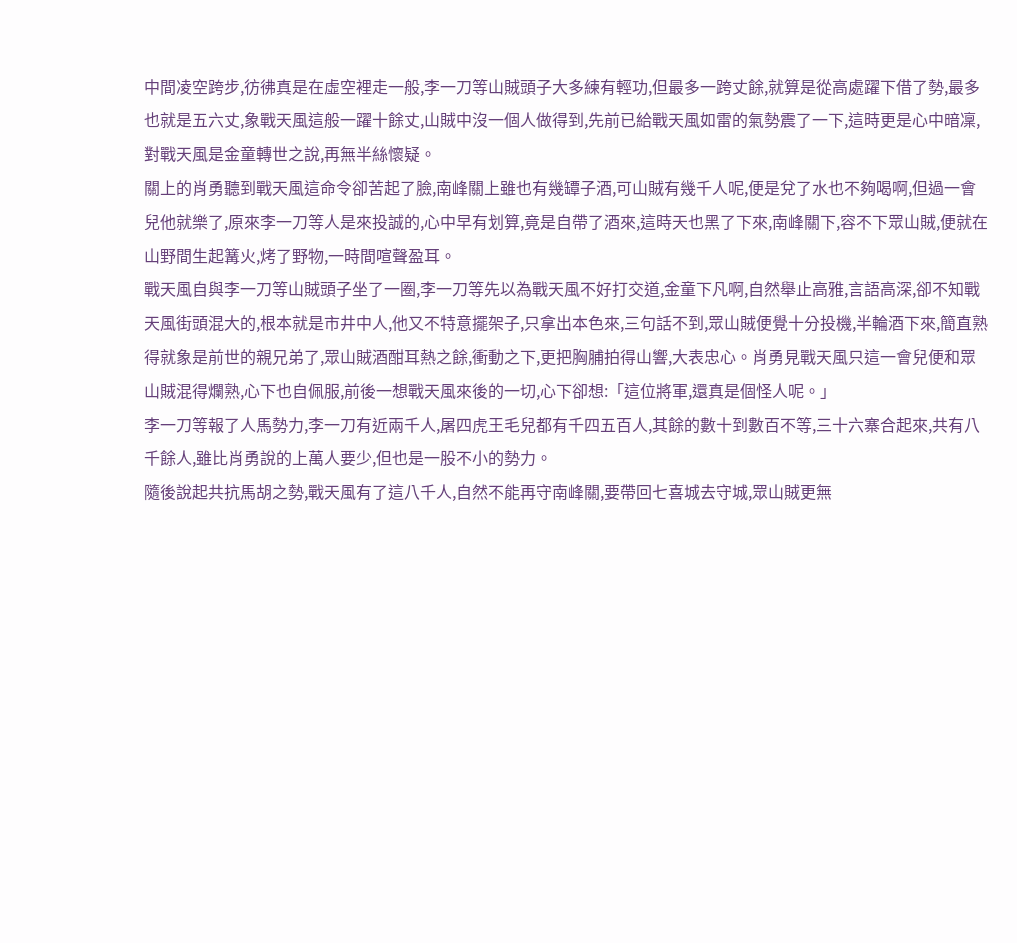中間凌空跨步,彷彿真是在虛空裡走一般,李一刀等山賊頭子大多練有輕功,但最多一跨丈餘,就算是從高處躍下借了勢,最多也就是五六丈,象戰天風這般一躍十餘丈,山賊中沒一個人做得到,先前已給戰天風如雷的氣勢震了一下,這時更是心中暗凜,對戰天風是金童轉世之說,再無半絲懷疑。
關上的肖勇聽到戰天風這命令卻苦起了臉,南峰關上雖也有幾罈子酒,可山賊有幾千人呢,便是兌了水也不夠喝啊,但過一會兒他就樂了,原來李一刀等人是來投誠的,心中早有划算,竟是自帶了酒來,這時天也黑了下來,南峰關下,容不下眾山賊,便就在山野間生起篝火,烤了野物,一時間喧聲盈耳。
戰天風自與李一刀等山賊頭子坐了一圈,李一刀等先以為戰天風不好打交道,金童下凡啊,自然舉止高雅,言語高深,卻不知戰天風街頭混大的,根本就是市井中人,他又不特意擺架子,只拿出本色來,三句話不到,眾山賊便覺十分投機,半輪酒下來,簡直熟得就象是前世的親兄弟了,眾山賊酒酣耳熱之餘,衝動之下,更把胸脯拍得山響,大表忠心。肖勇見戰天風只這一會兒便和眾山賊混得爛熟,心下也自佩服,前後一想戰天風來後的一切,心下卻想:「這位將軍,還真是個怪人呢。」
李一刀等報了人馬勢力,李一刀有近兩千人,屠四虎王毛兒都有千四五百人,其餘的數十到數百不等,三十六寨合起來,共有八千餘人,雖比肖勇說的上萬人要少,但也是一股不小的勢力。
隨後說起共抗馬胡之勢,戰天風有了這八千人,自然不能再守南峰關,要帶回七喜城去守城,眾山賊更無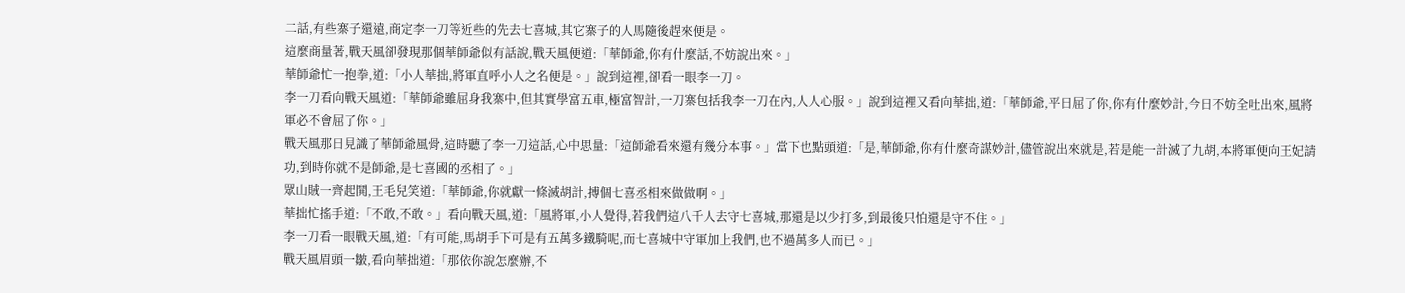二話,有些寨子還遠,商定李一刀等近些的先去七喜城,其它寨子的人馬隨後趕來便是。
這麼商量著,戰天風卻發現那個華師爺似有話說,戰天風便道:「華師爺,你有什麼話,不妨說出來。」
華師爺忙一抱拳,道:「小人華拙,將軍直呼小人之名便是。」說到這裡,卻看一眼李一刀。
李一刀看向戰天風道:「華師爺雖屈身我寨中,但其實學富五車,極富智計,一刀寨包括我李一刀在內,人人心服。」說到這裡又看向華拙,道:「華師爺,平日屈了你,你有什麼妙計,今日不妨全吐出來,風將軍必不會屈了你。」
戰天風那日見識了華師爺風骨,這時聽了李一刀這話,心中思量:「這師爺看來還有幾分本事。」當下也點頭道:「是,華師爺,你有什麼奇謀妙計,儘管說出來就是,若是能一計滅了九胡,本將軍便向王妃請功,到時你就不是師爺,是七喜國的丞相了。」
眾山賊一齊起鬨,王毛兒笑道:「華師爺,你就獻一條滅胡計,搏個七喜丞相來做做啊。」
華拙忙搖手道:「不敢,不敢。」看向戰天風,道:「風將軍,小人覺得,若我們這八千人去守七喜城,那還是以少打多,到最後只怕還是守不住。」
李一刀看一眼戰天風,道:「有可能,馬胡手下可是有五萬多鐵騎呢,而七喜城中守軍加上我們,也不過萬多人而已。」
戰天風眉頭一皺,看向華拙道:「那依你說怎麼辦,不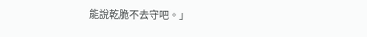能說乾脆不去守吧。」